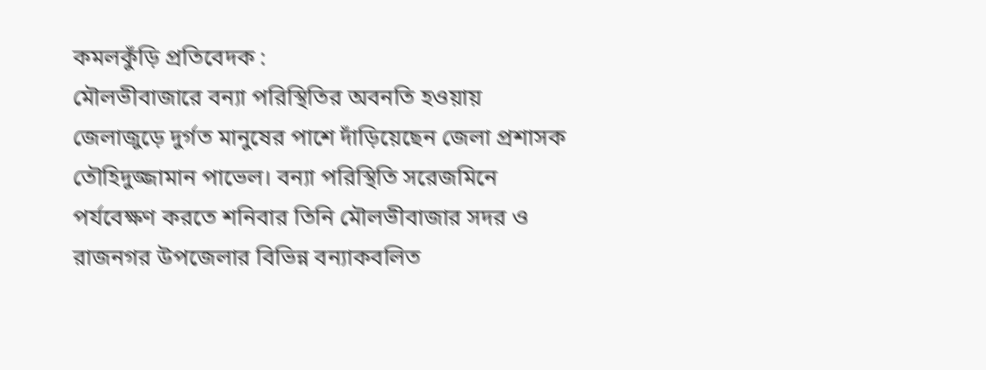কমলকুঁড়ি প্রতিবেদক :
মৌলভীবাজারে বন্যা পরিস্থিতির অবনতি হওয়ায় জেলাজুড়ে দুর্গত মানুষের পাশে দাঁড়িয়েছেন জেলা প্রশাসক তৌহিদুজ্জামান পাভেল। বন্যা পরিস্থিতি সরেজমিনে পর্যবেক্ষণ করতে শনিবার তিনি মৌলভীবাজার সদর ও রাজনগর উপজেলার বিভিন্ন বন্যাকবলিত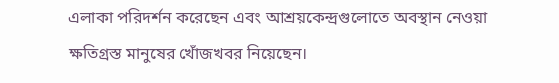এলাকা পরিদর্শন করেছেন এবং আশ্রয়কেন্দ্রগুলোতে অবস্থান নেওয়া ক্ষতিগ্রস্ত মানুষের খোঁজখবর নিয়েছেন।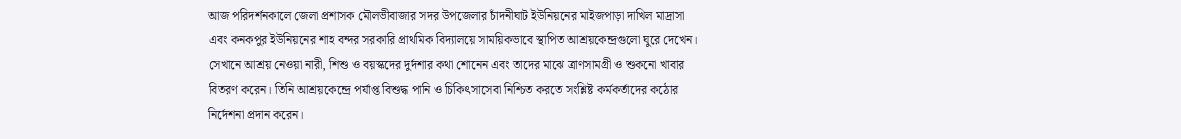আজ পরিদর্শনকালে জেলা প্রশাসক মৌলভীবাজার সদর উপজেলার চাঁদনীঘাট ইউনিয়নের মাইজপাড়া দাখিল মাদ্রাসা এবং কনকপুর ইউনিয়নের শাহ বন্দর সরকারি প্রাথমিক বিদ্যালয়ে সাময়িকভাবে স্থাপিত আশ্রয়কেন্দ্রগুলো ঘুরে দেখেন। সেখানে আশ্রয় নেওয়া নারী, শিশু ও বয়স্কদের দুর্দশার কথা শোনেন এবং তাদের মাঝে ত্রাণসামগ্রী ও শুকনো খাবার বিতরণ করেন। তিনি আশ্রয়কেন্দ্রে পর্যাপ্ত বিশুদ্ধ পানি ও চিকিৎসাসেবা নিশ্চিত করতে সংশ্লিষ্ট কর্মকর্তাদের কঠোর নির্দেশনা প্রদান করেন।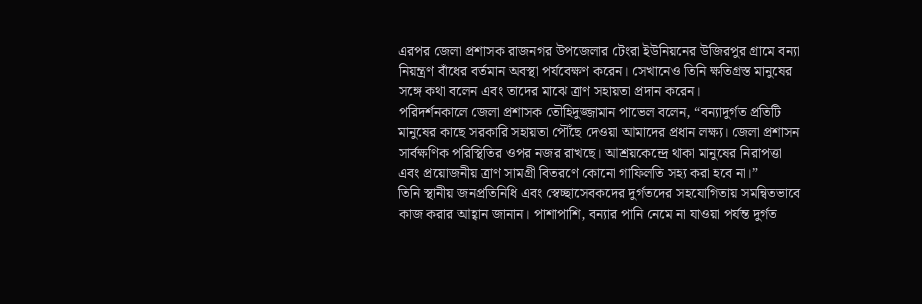এরপর জেলা প্রশাসক রাজনগর উপজেলার টেংরা ইউনিয়নের উজিরপুর গ্রামে বন্যা নিয়ন্ত্রণ বাঁধের বর্তমান অবস্থা পর্যবেক্ষণ করেন। সেখানেও তিনি ক্ষতিগ্রস্ত মানুষের সঙ্গে কথা বলেন এবং তাদের মাঝে ত্রাণ সহায়তা প্রদান করেন।
পরিদর্শনকালে জেলা প্রশাসক তৌহিদুজ্জামান পাভেল বলেন, “বন্যাদুর্গত প্রতিটি মানুষের কাছে সরকারি সহায়তা পৌঁছে দেওয়া আমাদের প্রধান লক্ষ্য। জেলা প্রশাসন সার্বক্ষণিক পরিস্থিতির ওপর নজর রাখছে। আশ্রয়কেন্দ্রে থাকা মানুষের নিরাপত্তা এবং প্রয়োজনীয় ত্রাণ সামগ্রী বিতরণে কোনো গাফিলতি সহ্য করা হবে না।”
তিনি স্থানীয় জনপ্রতিনিধি এবং স্বেচ্ছাসেবকদের দুর্গতদের সহযোগিতায় সমন্বিতভাবে কাজ করার আহ্বান জানান। পাশাপাশি, বন্যার পানি নেমে না যাওয়া পর্যন্ত দুর্গত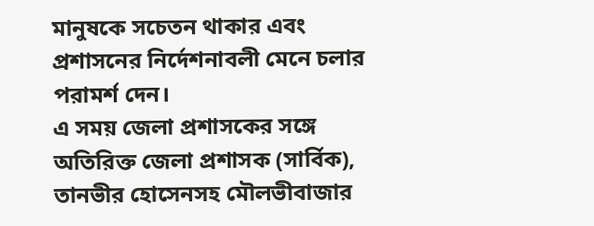মানুষকে সচেতন থাকার এবং প্রশাসনের নির্দেশনাবলী মেনে চলার পরামর্শ দেন।
এ সময় জেলা প্রশাসকের সঙ্গে অতিরিক্ত জেলা প্রশাসক (সার্বিক), তানভীর হোসেনসহ মৌলভীবাজার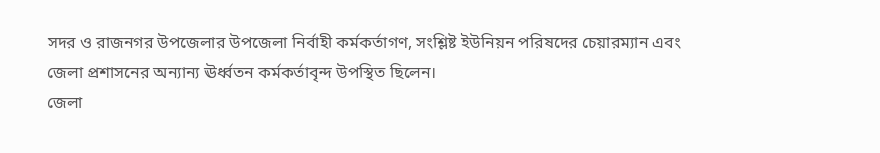সদর ও রাজনগর উপজেলার উপজেলা নির্বাহী কর্মকর্তাগণ, সংশ্লিষ্ট ইউনিয়ন পরিষদের চেয়ারম্যান এবং জেলা প্রশাসনের অন্যান্য ঊর্ধ্বতন কর্মকর্তাবৃন্দ উপস্থিত ছিলেন।
জেলা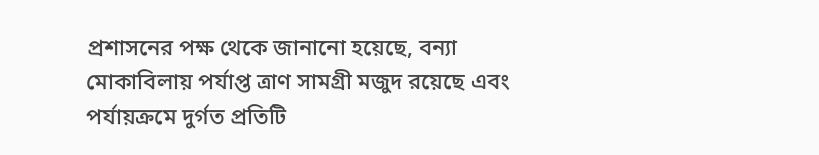প্রশাসনের পক্ষ থেকে জানানো হয়েছে, বন্যা মোকাবিলায় পর্যাপ্ত ত্রাণ সামগ্রী মজুদ রয়েছে এবং পর্যায়ক্রমে দুর্গত প্রতিটি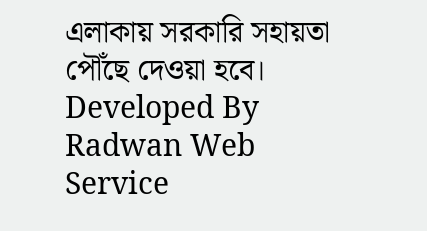এলাকায় সরকারি সহায়তা পৌঁছে দেওয়া হবে।
Developed By Radwan Web Service